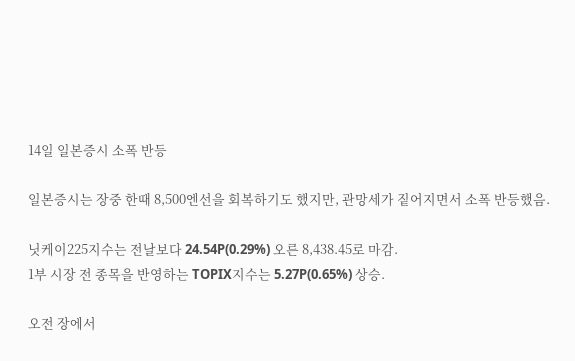14일 일본증시 소폭 반등

일본증시는 장중 한때 8,500엔선을 회복하기도 했지만, 관망세가 짙어지면서 소폭 반등했음.

닛케이225지수는 전날보다 24.54P(0.29%) 오른 8,438.45로 마감.
1부 시장 전 종목을 반영하는 TOPIX지수는 5.27P(0.65%) 상승.

오전 장에서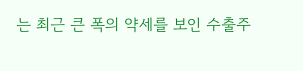는 최근 큰 폭의 약세를 보인 수출주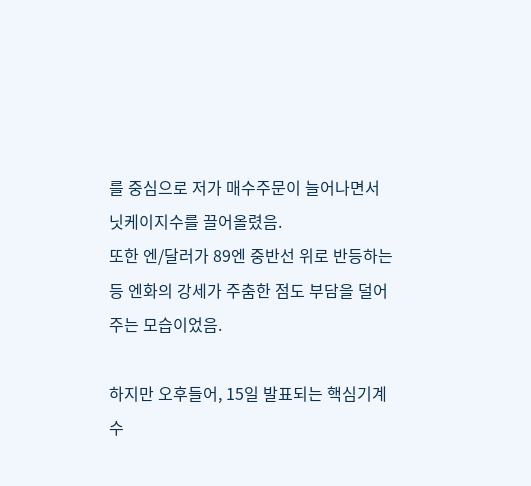를 중심으로 저가 매수주문이 늘어나면서 닛케이지수를 끌어올렸음.
또한 엔/달러가 89엔 중반선 위로 반등하는 등 엔화의 강세가 주춤한 점도 부담을 덜어주는 모습이었음.

하지만 오후들어, 15일 발표되는 핵심기계수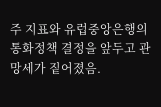주 지표와 유럽중앙은행의 통화정책 결정을 앞두고 관망세가 짙어졌음.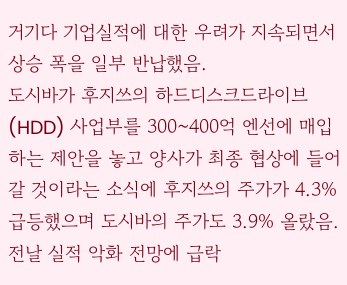거기다 기업실적에 대한 우려가 지속되면서 상승 폭을 일부 반납했음.
도시바가 후지쓰의 하드디스크드라이브(HDD) 사업부를 300~400억 엔선에 매입하는 제안을 놓고 양사가 최종 협상에 들어갈 것이라는 소식에 후지쓰의 주가가 4.3% 급등했으며 도시바의 주가도 3.9% 올랐음.
전날 실적 악화 전망에 급락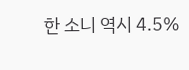한 소니 역시 4.5%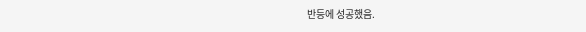반등에 성공했음.